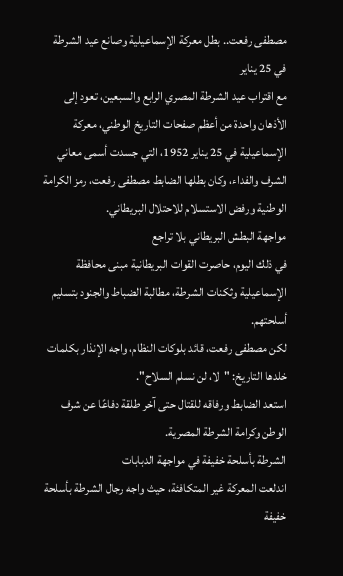مصطفى رفعت.. بطل معركة الإسماعيلية وصانع عيد الشرطة في 25 يناير
مع اقتراب عيد الشرطة المصري الرابع والسبعين، تعود إلى الأذهان واحدة من أعظم صفحات التاريخ الوطني، معركة الإسماعيلية في 25 يناير 1952، التي جسدت أسمى معاني الشرف والفداء، وكان بطلها الضابط مصطفى رفعت، رمز الكرامة الوطنية ورفض الاستسلام للاحتلال البريطاني.
مواجهة البطش البريطاني بلا تراجع
في ذلك اليوم، حاصرت القوات البريطانية مبنى محافظة الإسماعيلية وثكنات الشرطة، مطالبة الضباط والجنود بتسليم أسلحتهم.
لكن مصطفى رفعت، قائد بلوكات النظام، واجه الإنذار بكلمات خلدها التاريخ: "لا، لن نسلم السلاح".
استعد الضابط ورفاقه للقتال حتى آخر طلقة دفاعًا عن شرف الوطن وكرامة الشرطة المصرية.
الشرطة بأسلحة خفيفة في مواجهة الدبابات
اندلعت المعركة غير المتكافئة، حيث واجه رجال الشرطة بأسلحة خفيفة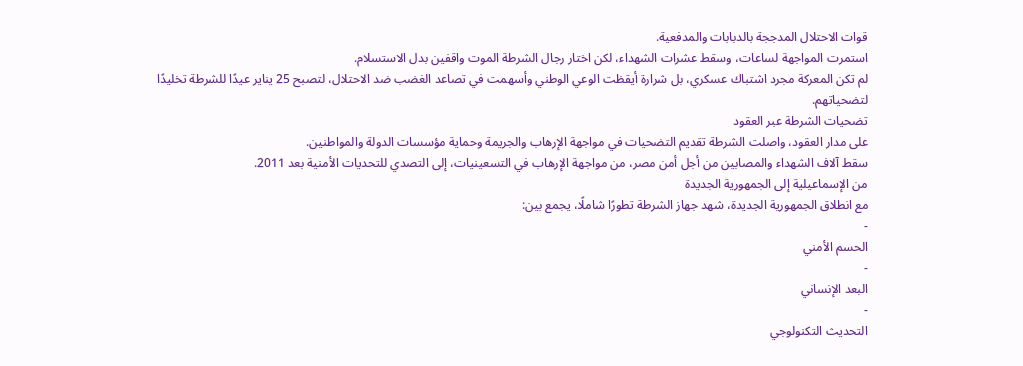قوات الاحتلال المدججة بالدبابات والمدفعية.
استمرت المواجهة لساعات، وسقط عشرات الشهداء، لكن اختار رجال الشرطة الموت واقفين بدل الاستسلام.
لم تكن المعركة مجرد اشتباك عسكري، بل شرارة أيقظت الوعي الوطني وأسهمت في تصاعد الغضب ضد الاحتلال، لتصبح 25 يناير عيدًا للشرطة تخليدًا لتضحياتهم.
تضحيات الشرطة عبر العقود
على مدار العقود، واصلت الشرطة تقديم التضحيات في مواجهة الإرهاب والجريمة وحماية مؤسسات الدولة والمواطنين.
سقط آلاف الشهداء والمصابين من أجل أمن مصر، من مواجهة الإرهاب في التسعينيات، إلى التصدي للتحديات الأمنية بعد 2011.
من الإسماعيلية إلى الجمهورية الجديدة
مع انطلاق الجمهورية الجديدة، شهد جهاز الشرطة تطورًا شاملًا، يجمع بين:
-
الحسم الأمني
-
البعد الإنساني
-
التحديث التكنولوجي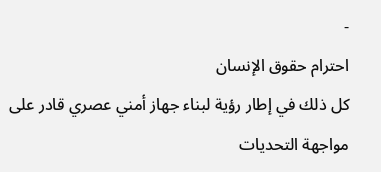-
احترام حقوق الإنسان
كل ذلك في إطار رؤية لبناء جهاز أمني عصري قادر على مواجهة التحديات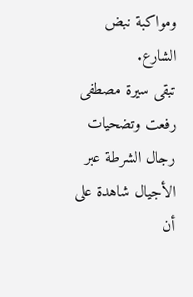ومواكبة نبض الشارع.
تبقى سيرة مصطفى رفعت وتضحيات رجال الشرطة عبر الأجيال شاهدة على أن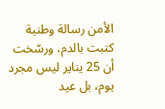الأمن رسالة وطنية كتبت بالدم، ورسّخت أن 25 يناير ليس مجرد يوم، بل عيد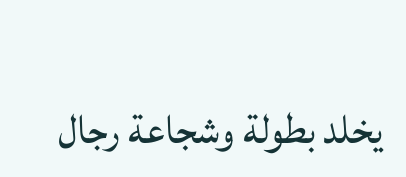يخلد بطولة وشجاعة رجال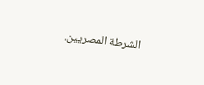الشرطة المصريين.